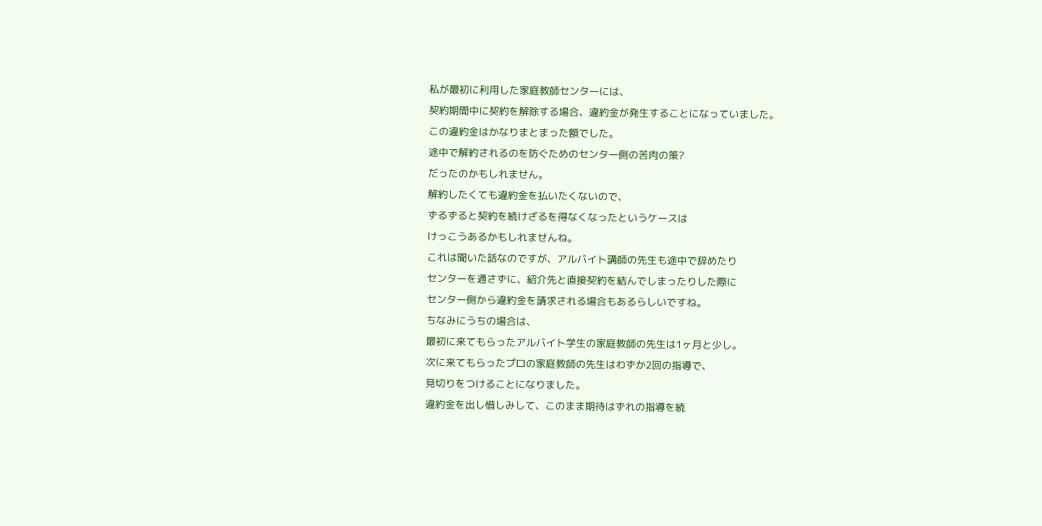私が最初に利用した家庭教師センターには、
契約期間中に契約を解除する場合、違約金が発生することになっていました。
この違約金はかなりまとまった額でした。
途中で解約されるのを防ぐためのセンター側の苦肉の策?
だったのかもしれません。
解約したくても違約金を払いたくないので、
ずるずると契約を続けざるを得なくなったというケースは
けっこうあるかもしれませんね。
これは聞いた話なのですが、アルバイト講師の先生も途中で辞めたり
センターを通さずに、紹介先と直接契約を結んでしまったりした際に
センター側から違約金を請求される場合もあるらしいですね。
ちなみにうちの場合は、
最初に来てもらったアルバイト学生の家庭教師の先生は1ヶ月と少し。
次に来てもらったプロの家庭教師の先生はわずか2回の指導で、
見切りをつけることになりました。
違約金を出し惜しみして、このまま期待はずれの指導を続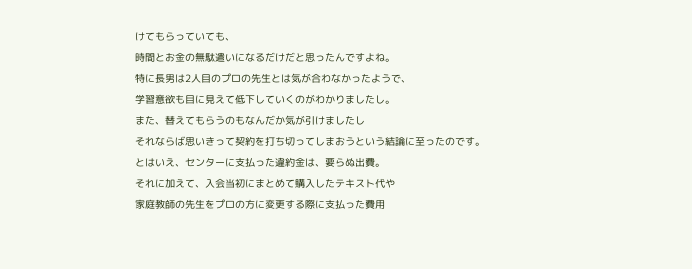けてもらっていても、
時間とお金の無駄遣いになるだけだと思ったんですよね。
特に長男は2人目のプロの先生とは気が合わなかったようで、
学習意欲も目に見えて低下していくのがわかりましたし。
また、替えてもらうのもなんだか気が引けましたし
それならば思いきって契約を打ち切ってしまおうという結論に至ったのです。
とはいえ、センターに支払った違約金は、要らぬ出費。
それに加えて、入会当初にまとめて購入したテキスト代や
家庭教師の先生をプロの方に変更する際に支払った費用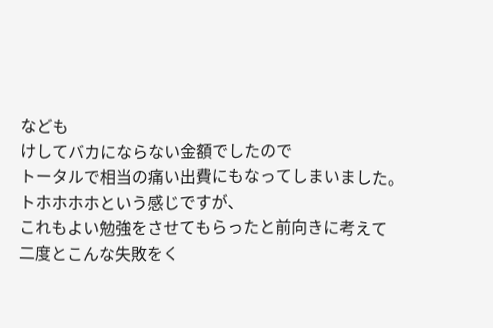なども
けしてバカにならない金額でしたので
トータルで相当の痛い出費にもなってしまいました。
トホホホホという感じですが、
これもよい勉強をさせてもらったと前向きに考えて
二度とこんな失敗をく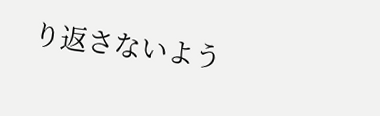り返さないよう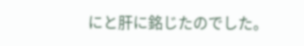にと肝に銘じたのでした。